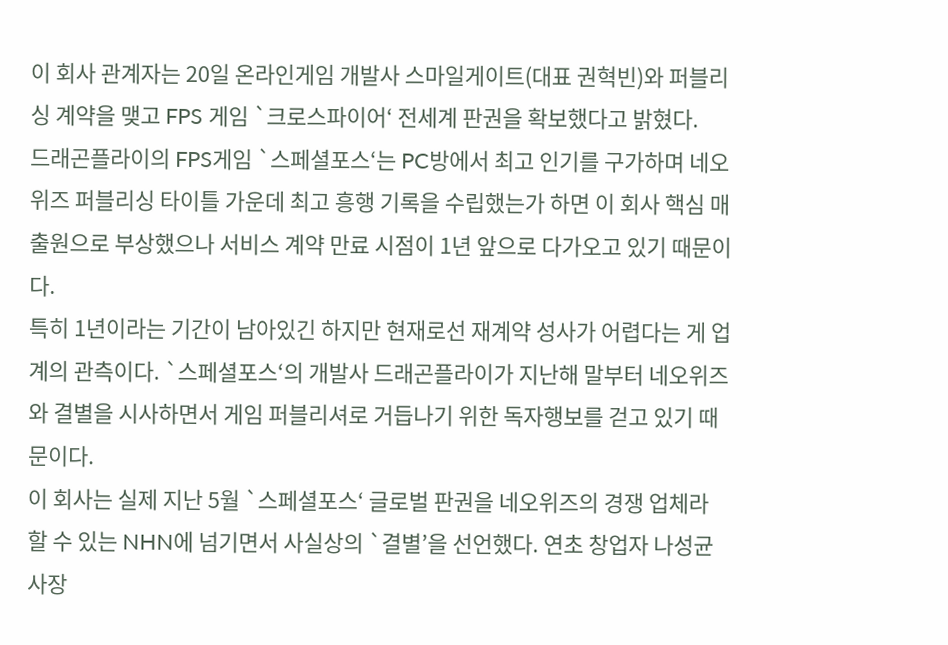이 회사 관계자는 20일 온라인게임 개발사 스마일게이트(대표 권혁빈)와 퍼블리싱 계약을 맺고 FPS 게임 `크로스파이어‘ 전세계 판권을 확보했다고 밝혔다.
드래곤플라이의 FPS게임 `스페셜포스‘는 PC방에서 최고 인기를 구가하며 네오위즈 퍼블리싱 타이틀 가운데 최고 흥행 기록을 수립했는가 하면 이 회사 핵심 매출원으로 부상했으나 서비스 계약 만료 시점이 1년 앞으로 다가오고 있기 때문이다.
특히 1년이라는 기간이 남아있긴 하지만 현재로선 재계약 성사가 어렵다는 게 업계의 관측이다. `스페셜포스‘의 개발사 드래곤플라이가 지난해 말부터 네오위즈와 결별을 시사하면서 게임 퍼블리셔로 거듭나기 위한 독자행보를 걷고 있기 때문이다.
이 회사는 실제 지난 5월 `스페셜포스‘ 글로벌 판권을 네오위즈의 경쟁 업체라 할 수 있는 NHN에 넘기면서 사실상의 `결별’을 선언했다. 연초 창업자 나성균 사장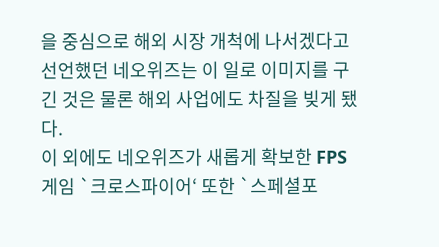을 중심으로 해외 시장 개척에 나서겠다고 선언했던 네오위즈는 이 일로 이미지를 구긴 것은 물론 해외 사업에도 차질을 빚게 됐다.
이 외에도 네오위즈가 새롭게 확보한 FPS 게임 `크로스파이어‘ 또한 `스페셜포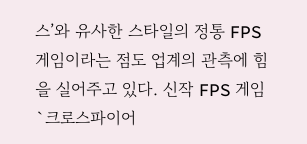스’와 유사한 스타일의 정통 FPS 게임이라는 점도 업계의 관측에 힘을 실어주고 있다. 신작 FPS 게임 `크로스파이어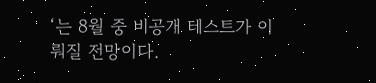‘는 8월 중 비공개 테스트가 이뤄질 전망이다.